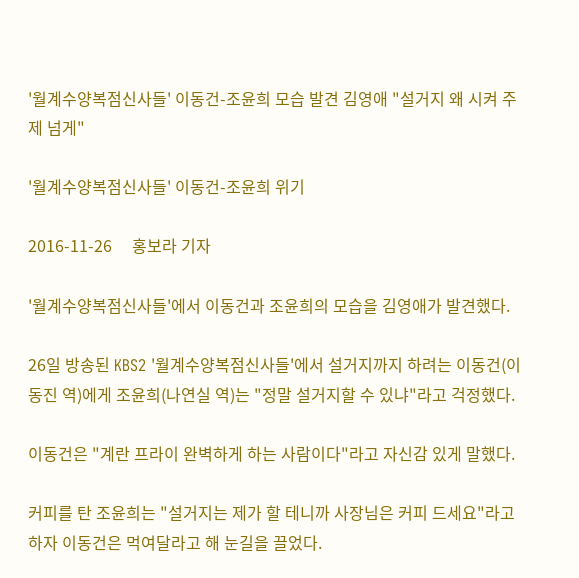'월계수양복점신사들' 이동건-조윤희 모습 발견 김영애 "설거지 왜 시켜 주제 넘게"

'월계수양복점신사들' 이동건-조윤희 위기

2016-11-26     홍보라 기자

'월계수양복점신사들'에서 이동건과 조윤희의 모습을 김영애가 발견했다.

26일 방송된 KBS2 '월계수양복점신사들'에서 설거지까지 하려는 이동건(이동진 역)에게 조윤희(나연실 역)는 "정말 설거지할 수 있냐"라고 걱정했다.

이동건은 "계란 프라이 완벽하게 하는 사람이다"라고 자신감 있게 말했다.

커피를 탄 조윤희는 "설거지는 제가 할 테니까 사장님은 커피 드세요"라고 하자 이동건은 먹여달라고 해 눈길을 끌었다.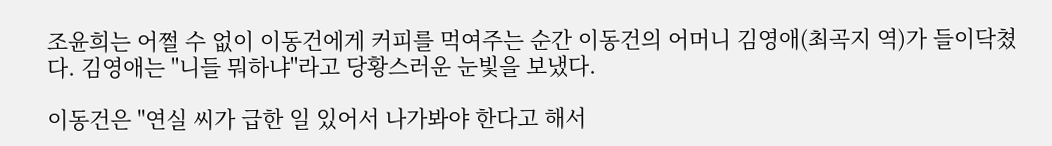조윤희는 어쩔 수 없이 이동건에게 커피를 먹여주는 순간 이동건의 어머니 김영애(최곡지 역)가 들이닥쳤다. 김영애는 "니들 뭐하냐"라고 당황스러운 눈빛을 보냈다.

이동건은 "연실 씨가 급한 일 있어서 나가봐야 한다고 해서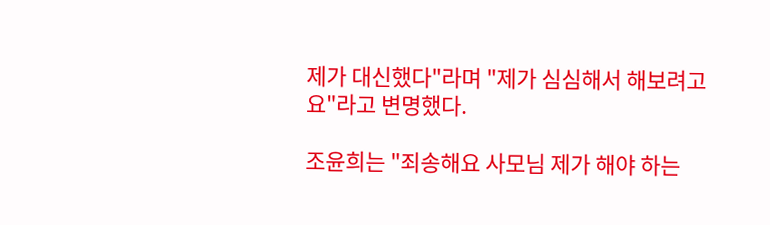제가 대신했다"라며 "제가 심심해서 해보려고요"라고 변명했다.

조윤희는 "죄송해요 사모님 제가 해야 하는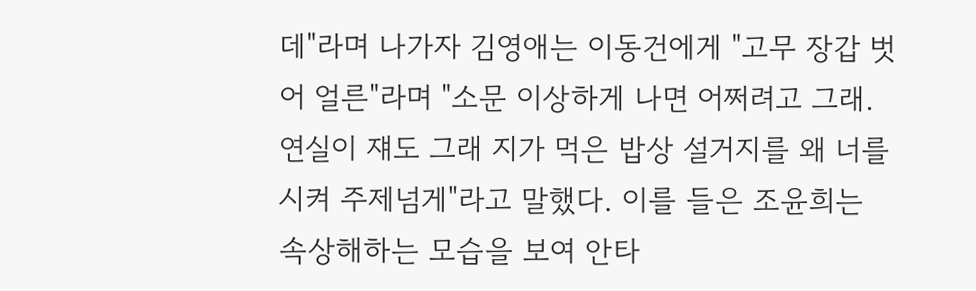데"라며 나가자 김영애는 이동건에게 "고무 장갑 벗어 얼른"라며 "소문 이상하게 나면 어쩌려고 그래. 연실이 쟤도 그래 지가 먹은 밥상 설거지를 왜 너를 시켜 주제넘게"라고 말했다. 이를 들은 조윤희는 속상해하는 모습을 보여 안타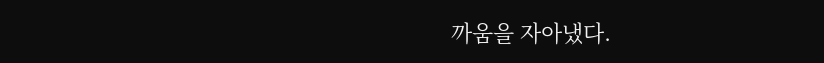까움을 자아냈다.